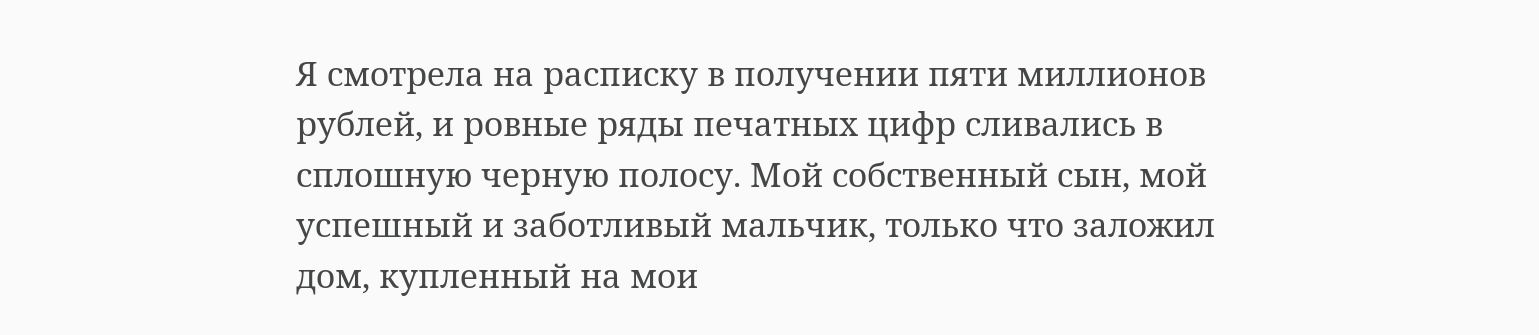Я смотрела на расписку в получении пяти миллионов рублей, и ровные ряды печатных цифр сливались в сплошную черную полосу. Мой собственный сын, мой успешный и заботливый мальчик, только что заложил дом, купленный на мои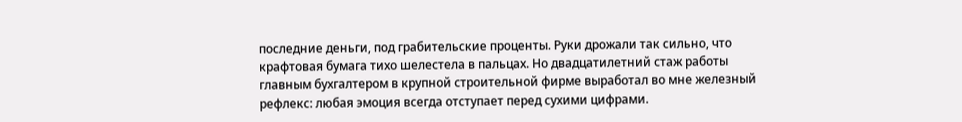последние деньги, под грабительские проценты. Руки дрожали так сильно, что крафтовая бумага тихо шелестела в пальцах. Но двадцатилетний стаж работы главным бухгалтером в крупной строительной фирме выработал во мне железный рефлекс: любая эмоция всегда отступает перед сухими цифрами.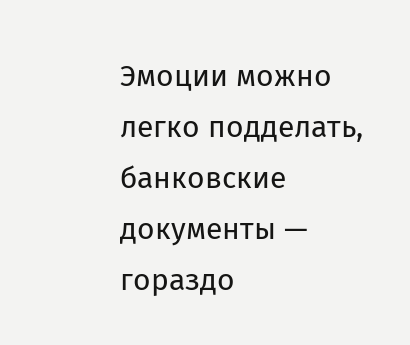Эмоции можно легко подделать, банковские документы — гораздо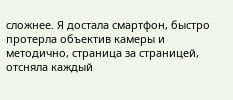сложнее. Я достала смартфон, быстро протерла объектив камеры и методично, страница за страницей, отсняла каждый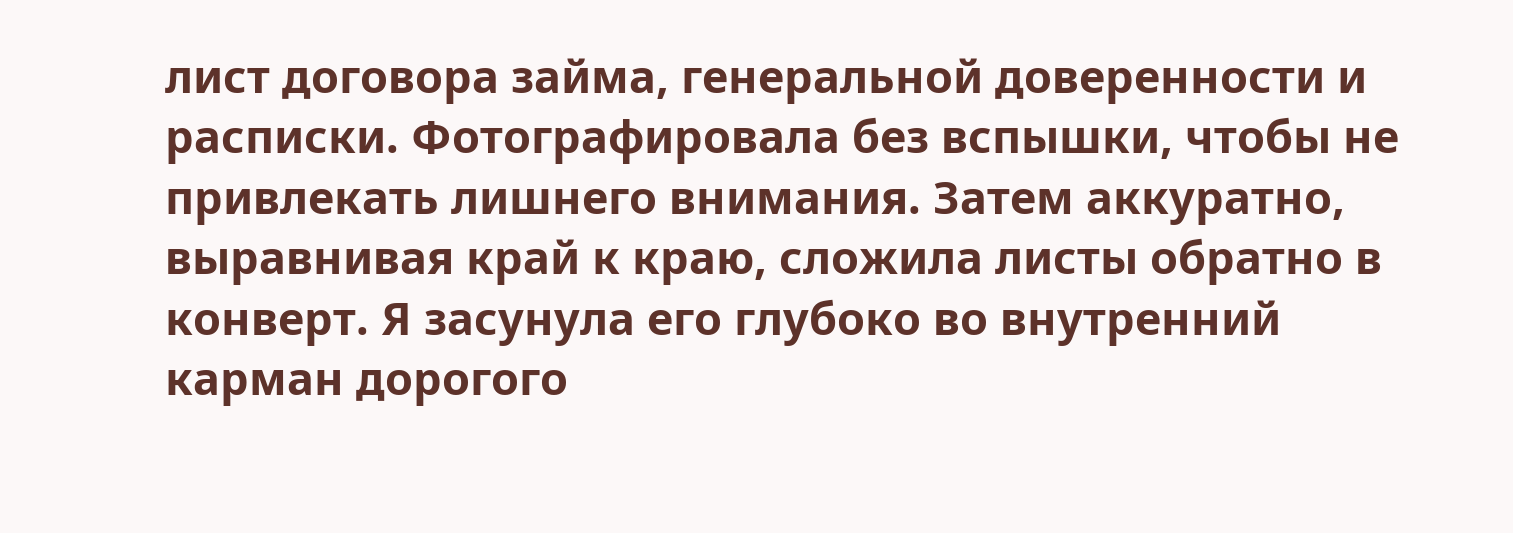лист договора займа, генеральной доверенности и расписки. Фотографировала без вспышки, чтобы не привлекать лишнего внимания. Затем аккуратно, выравнивая край к краю, сложила листы обратно в конверт. Я засунула его глубоко во внутренний карман дорогого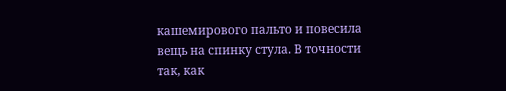кашемирового пальто и повесила вещь на спинку стула. В точности так, как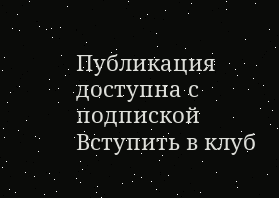Публикация доступна с подпиской
Вступить в клуб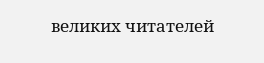великих читателей